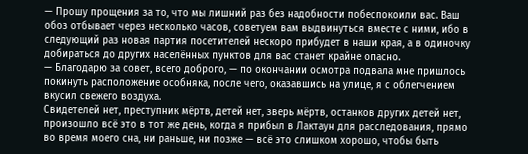— Прошу прощения за то, что мы лишний раз без надобности побеспокоили вас. Ваш обоз отбывает через несколько часов, советуем вам выдвинуться вместе с ними, ибо в следующий раз новая партия посетителей нескоро прибудет в наши края, а в одиночку добираться до других населённых пунктов для вас станет крайне опасно.
— Благодарю за совет, всего доброго, — по окончании осмотра подвала мне пришлось покинуть расположение особняка, после чего, оказавшись на улице, я с облегчением вкусил свежего воздуха.
Свидетелей нет, преступник мёртв, детей нет, зверь мёртв, останков других детей нет, произошло всё это в тот же день, когда я прибыл в Лактаун для расследования, прямо во время моего сна, ни раньше, ни позже — всё это слишком хорошо, чтобы быть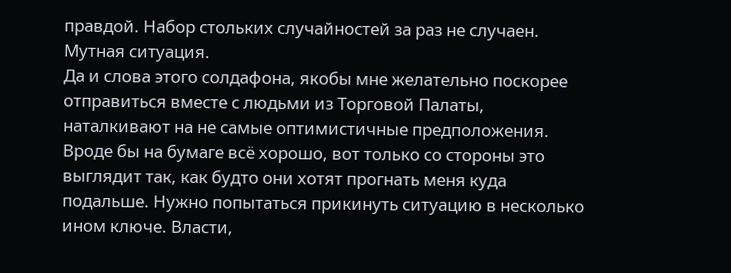правдой. Набор стольких случайностей за раз не случаен.
Мутная ситуация.
Да и слова этого солдафона, якобы мне желательно поскорее отправиться вместе с людьми из Торговой Палаты, наталкивают на не самые оптимистичные предположения. Вроде бы на бумаге всё хорошо, вот только со стороны это выглядит так, как будто они хотят прогнать меня куда подальше. Нужно попытаться прикинуть ситуацию в несколько ином ключе. Власти,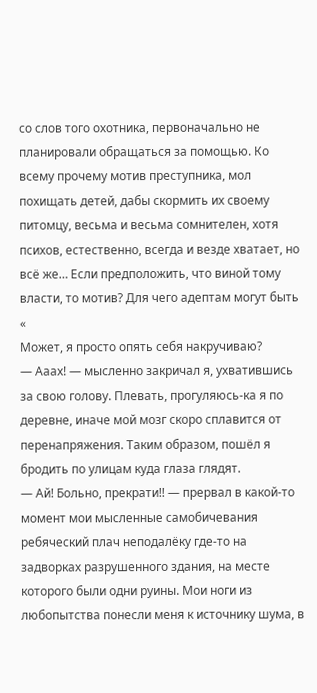со слов того охотника, первоначально не планировали обращаться за помощью. Ко всему прочему мотив преступника, мол похищать детей, дабы скормить их своему питомцу, весьма и весьма сомнителен, хотя психов, естественно, всегда и везде хватает, но всё же… Если предположить, что виной тому власти, то мотив? Для чего адептам могут быть «
Может, я просто опять себя накручиваю?
— Ааах! — мысленно закричал я, ухватившись за свою голову. Плевать, прогуляюсь-ка я по деревне, иначе мой мозг скоро сплавится от перенапряжения. Таким образом, пошёл я бродить по улицам куда глаза глядят.
— Ай! Больно, прекрати!! — прервал в какой-то момент мои мысленные самобичевания ребяческий плач неподалёку где-то на задворках разрушенного здания, на месте которого были одни руины. Мои ноги из любопытства понесли меня к источнику шума, в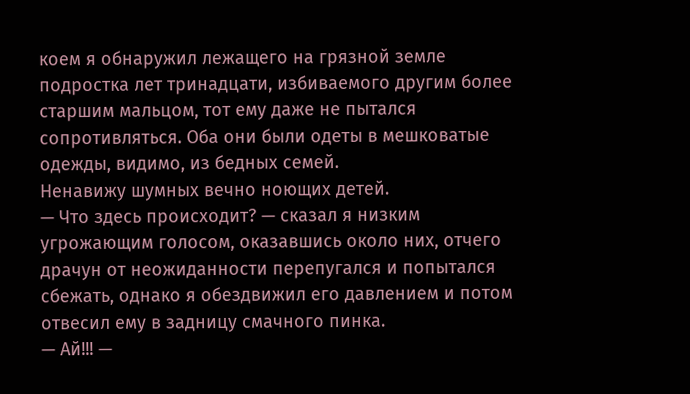коем я обнаружил лежащего на грязной земле подростка лет тринадцати, избиваемого другим более старшим мальцом, тот ему даже не пытался сопротивляться. Оба они были одеты в мешковатые одежды, видимо, из бедных семей.
Ненавижу шумных вечно ноющих детей.
— Что здесь происходит? — сказал я низким угрожающим голосом, оказавшись около них, отчего драчун от неожиданности перепугался и попытался сбежать, однако я обездвижил его давлением и потом отвесил ему в задницу смачного пинка.
— Ай!!! —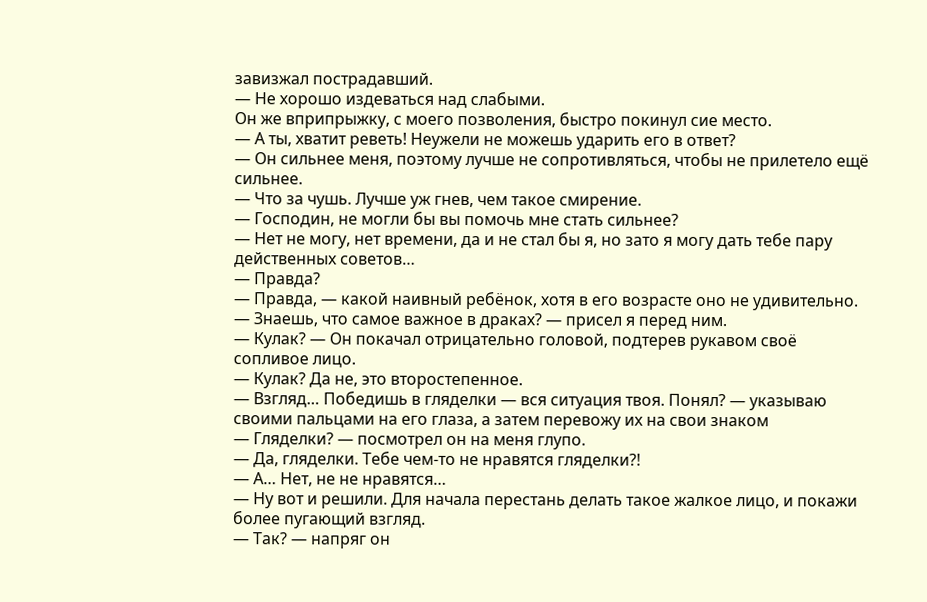завизжал пострадавший.
— Не хорошо издеваться над слабыми.
Он же вприпрыжку, с моего позволения, быстро покинул сие место.
— А ты, хватит реветь! Неужели не можешь ударить его в ответ?
— Он сильнее меня, поэтому лучше не сопротивляться, чтобы не прилетело ещё сильнее.
— Что за чушь. Лучше уж гнев, чем такое смирение.
— Господин, не могли бы вы помочь мне стать сильнее?
— Нет не могу, нет времени, да и не стал бы я, но зато я могу дать тебе пару действенных советов…
— Правда?
— Правда, — какой наивный ребёнок, хотя в его возрасте оно не удивительно. — Знаешь, что самое важное в драках? — присел я перед ним.
— Кулак? — Он покачал отрицательно головой, подтерев рукавом своё сопливое лицо.
— Кулак? Да не, это второстепенное.
— Взгляд… Победишь в гляделки — вся ситуация твоя. Понял? — указываю своими пальцами на его глаза, а затем перевожу их на свои знаком
— Гляделки? — посмотрел он на меня глупо.
— Да, гляделки. Тебе чем-то не нравятся гляделки?!
— А… Нет, не не нравятся…
— Ну вот и решили. Для начала перестань делать такое жалкое лицо, и покажи более пугающий взгляд.
— Так? — напряг он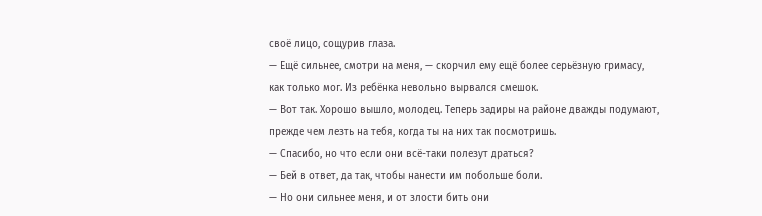своё лицо, сощурив глаза.
— Ещё сильнее, смотри на меня, — скорчил ему ещё более серьёзную гримасу, как только мог. Из ребёнка невольно вырвался смешок.
— Вот так. Хорошо вышло, молодец. Теперь задиры на районе дважды подумают, прежде чем лезть на тебя, когда ты на них так посмотришь.
— Спасибо, но что если они всё-таки полезут драться?
— Бей в ответ, да так, чтобы нанести им побольше боли.
— Но они сильнее меня, и от злости бить они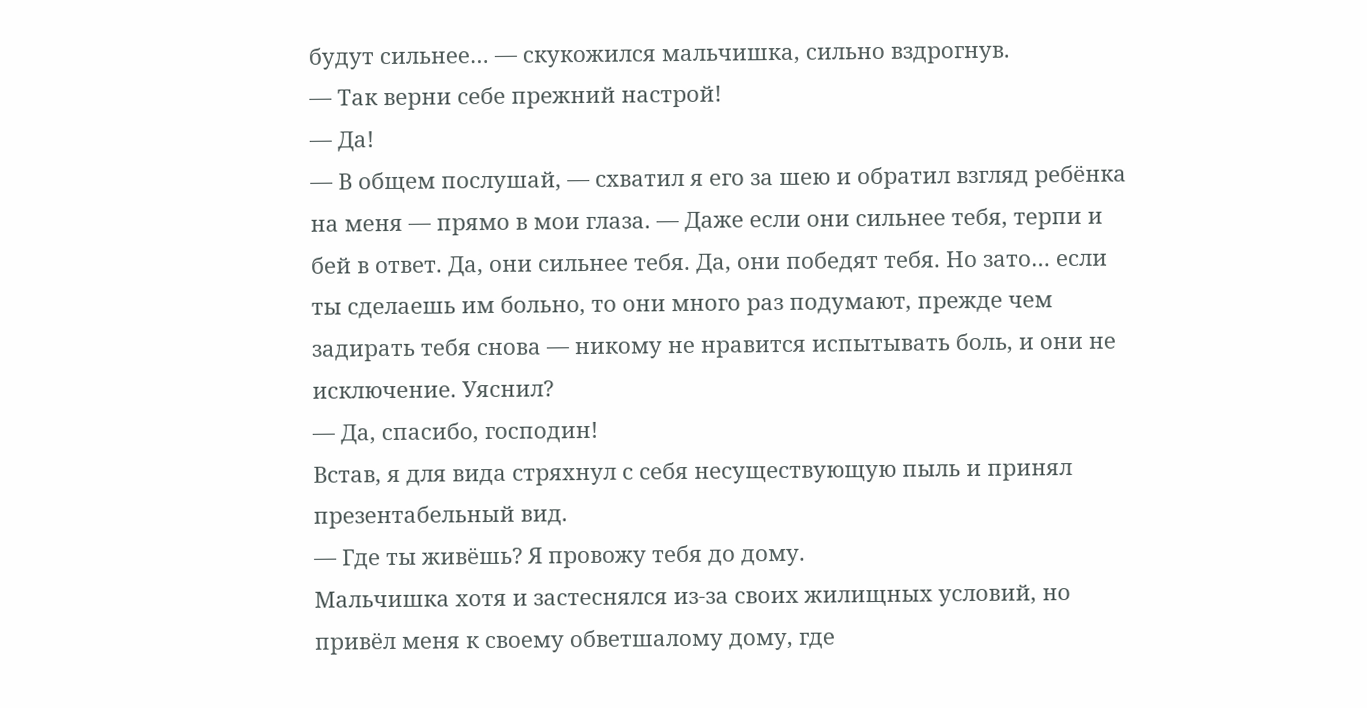будут сильнее… — скукожился мальчишка, сильно вздрогнув.
— Так верни себе прежний настрой!
— Да!
— В общем послушай, — схватил я его за шею и обратил взгляд ребёнка на меня — прямо в мои глаза. — Даже если они сильнее тебя, терпи и бей в ответ. Да, они сильнее тебя. Да, они победят тебя. Но зато… если ты сделаешь им больно, то они много раз подумают, прежде чем задирать тебя снова — никому не нравится испытывать боль, и они не исключение. Уяснил?
— Да, спасибо, господин!
Встав, я для вида стряхнул с себя несуществующую пыль и принял презентабельный вид.
— Где ты живёшь? Я провожу тебя до дому.
Мальчишка хотя и застеснялся из-за своих жилищных условий, но привёл меня к своему обветшалому дому, где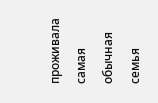проживала самая обычная семья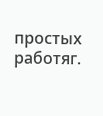простых работяг.